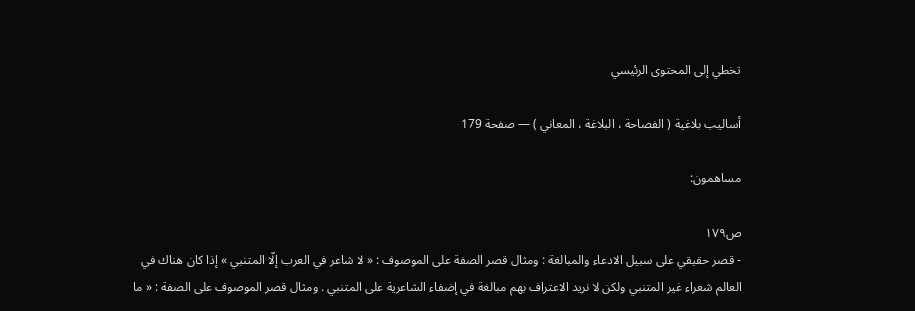تخطي إلى المحتوى الرئيسي

أساليب بلاغية ( الفصاحة ، البلاغة ، المعاني ) — صفحة 179

مساهمون:

ص١٧٩
- قصر حقيقي على سبيل الادعاء والمبالغة : ومثال قصر الصفة على الموصوف : « لا شاعر في العرب إلّا المتنبي » إذا كان هناك في العالم شعراء غير المتنبي ولكن لا نريد الاعتراف بهم مبالغة في إضفاء الشاعرية على المتنبي . ومثال قصر الموصوف على الصفة : « ما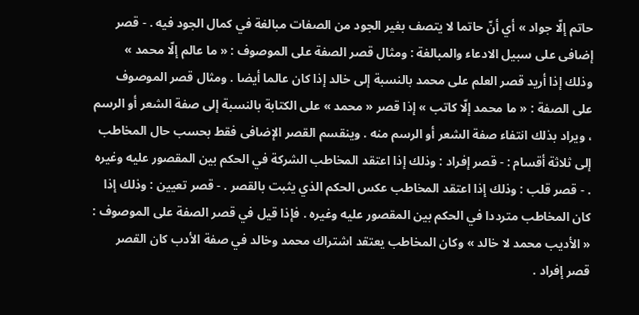حاتم إلّا جواد » أي أنّ حاتما لا يتصف بغير الجود من الصفات مبالغة في كمال الجود فيه . - قصر إضافى على سبيل الادعاء والمبالغة : ومثال قصر الصفة على الموصوف : « ما عالم إلّا محمد » وذلك إذا أريد قصر العلم على محمد بالنسبة إلى خالد إذا كان عالما أيضا . ومثال قصر الموصوف على الصفة : « ما محمد إلّا كاتب » إذا قصر « محمد » على الكتابة بالنسبة إلى صفة الشعر أو الرسم ، ويراد بذلك انتفاء صفة الشعر أو الرسم منه . وينقسم القصر الإضافى فقط بحسب حال المخاطب إلى ثلاثة أقسام : - قصر إفراد : وذلك إذا اعتقد المخاطب الشركة في الحكم بين المقصور عليه وغيره . - قصر قلب : وذلك إذا اعتقد المخاطب عكس الحكم الذي يثبت بالقصر . - قصر تعيين : وذلك إذا كان المخاطب مترددا في الحكم بين المقصور عليه وغيره . فإذا قيل في قصر الصفة على الموصوف : « الأديب محمد لا خالد » وكان المخاطب يعتقد اشتراك محمد وخالد في صفة الأدب كان القصر قصر إفراد .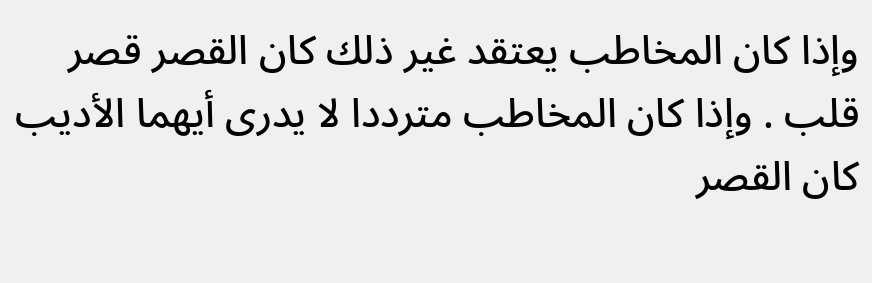وإذا كان المخاطب يعتقد غير ذلك كان القصر قصر قلب . وإذا كان المخاطب مترددا لا يدرى أيهما الأديب كان القصر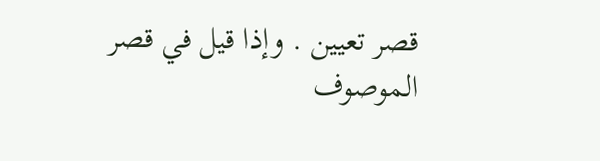قصر تعيين . وإذا قيل في قصر الموصوف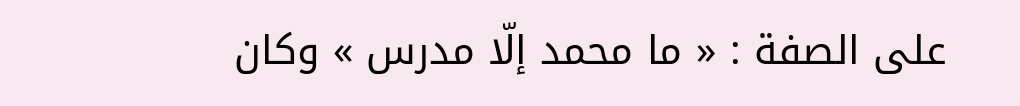على الصفة : « ما محمد إلّا مدرس » وكان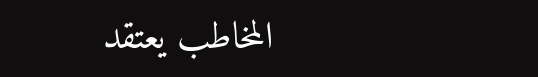المخاطب يعتقد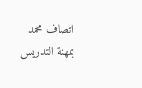اتصاف محمد بمهنة التدريس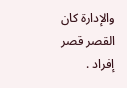والإدارة كان القصر قصر إفراد .